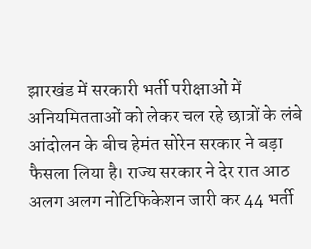झारखंड में सरकारी भर्ती परीक्षाओं में अनियमितताओं को लेकर चल रहे छात्रों के लंबे आंदोलन के बीच हेमंत सोरेन सरकार ने बड़ा फैसला लिया है। राज्य सरकार ने देर रात आठ अलग अलग नोटिफिकेशन जारी कर 44 भर्ती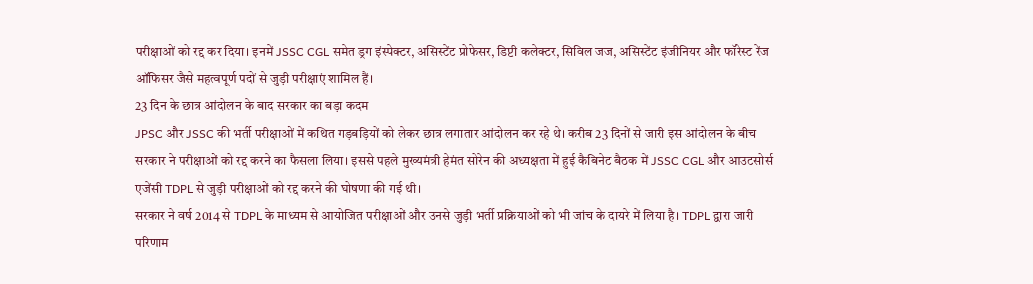परीक्षाओं को रद्द कर दिया। इनमें JSSC CGL समेत ड्रग इंस्पेक्टर, असिस्टेंट प्रोफेसर, डिप्टी कलेक्टर, सिविल जज, असिस्टेंट इंजीनियर और फॉरेस्ट रेंज ऑफिसर जैसे महत्वपूर्ण पदों से जुड़ी परीक्षाएं शामिल हैं।
23 दिन के छात्र आंदोलन के बाद सरकार का बड़ा कदम
JPSC और JSSC की भर्ती परीक्षाओं में कथित गड़बड़ियों को लेकर छात्र लगातार आंदोलन कर रहे थे। करीब 23 दिनों से जारी इस आंदोलन के बीच सरकार ने परीक्षाओं को रद्द करने का फैसला लिया। इससे पहले मुख्यमंत्री हेमंत सोरेन की अध्यक्षता में हुई कैबिनेट बैठक में JSSC CGL और आउटसोर्स एजेंसी TDPL से जुड़ी परीक्षाओं को रद्द करने की घोषणा की गई थी।
सरकार ने वर्ष 2014 से TDPL के माध्यम से आयोजित परीक्षाओं और उनसे जुड़ी भर्ती प्रक्रियाओं को भी जांच के दायरे में लिया है। TDPL द्वारा जारी परिणाम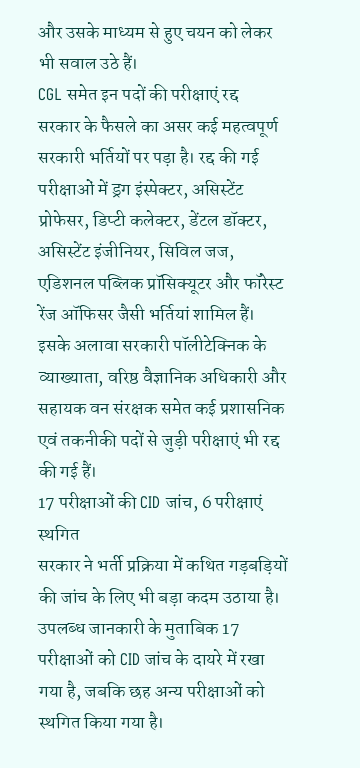और उसके माध्यम से हुए चयन को लेकर भी सवाल उठे हैं।
CGL समेत इन पदों की परीक्षाएं रद्द
सरकार के फैसले का असर कई महत्वपूर्ण सरकारी भर्तियों पर पड़ा है। रद्द की गई परीक्षाओं में ड्रग इंस्पेक्टर, असिस्टेंट प्रोफेसर, डिप्टी कलेक्टर, डेंटल डॉक्टर, असिस्टेंट इंजीनियर, सिविल जज, एडिशनल पब्लिक प्रॉसिक्यूटर और फॉरेस्ट रेंज ऑफिसर जैसी भर्तियां शामिल हैं।
इसके अलावा सरकारी पॉलीटेक्निक के व्याख्याता, वरिष्ठ वैज्ञानिक अधिकारी और सहायक वन संरक्षक समेत कई प्रशासनिक एवं तकनीकी पदों से जुड़ी परीक्षाएं भी रद्द की गई हैं।
17 परीक्षाओं की CID जांच, 6 परीक्षाएं स्थगित
सरकार ने भर्ती प्रक्रिया में कथित गड़बड़ियों की जांच के लिए भी बड़ा कदम उठाया है। उपलब्ध जानकारी के मुताबिक 17 परीक्षाओं को CID जांच के दायरे में रखा गया है, जबकि छह अन्य परीक्षाओं को स्थगित किया गया है।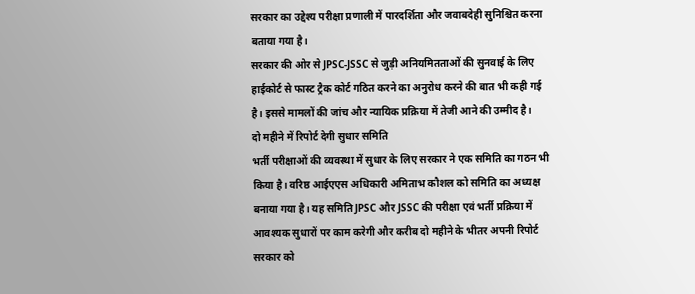सरकार का उद्देश्य परीक्षा प्रणाली में पारदर्शिता और जवाबदेही सुनिश्चित करना बताया गया है।
सरकार की ओर से JPSC-JSSC से जुड़ी अनियमितताओं की सुनवाई के लिए हाईकोर्ट से फास्ट ट्रैक कोर्ट गठित करने का अनुरोध करने की बात भी कही गई है। इससे मामलों की जांच और न्यायिक प्रक्रिया में तेजी आने की उम्मीद है।
दो महीने में रिपोर्ट देगी सुधार समिति
भर्ती परीक्षाओं की व्यवस्था में सुधार के लिए सरकार ने एक समिति का गठन भी किया है। वरिष्ठ आईएएस अधिकारी अमिताभ कौशल को समिति का अध्यक्ष बनाया गया है। यह समिति JPSC और JSSC की परीक्षा एवं भर्ती प्रक्रिया में आवश्यक सुधारों पर काम करेगी और करीब दो महीने के भीतर अपनी रिपोर्ट सरकार को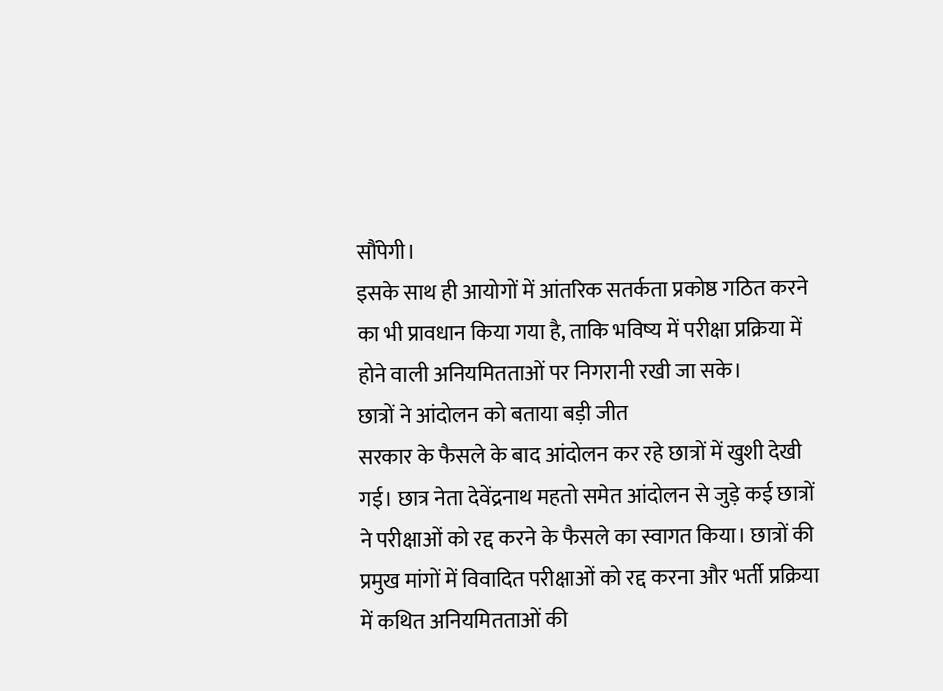सौंपेगी।
इसके साथ ही आयोगों में आंतरिक सतर्कता प्रकोष्ठ गठित करने का भी प्रावधान किया गया है, ताकि भविष्य में परीक्षा प्रक्रिया में होने वाली अनियमितताओं पर निगरानी रखी जा सके।
छात्रों ने आंदोलन को बताया बड़ी जीत
सरकार के फैसले के बाद आंदोलन कर रहे छात्रों में खुशी देखी गई। छात्र नेता देवेंद्रनाथ महतो समेत आंदोलन से जुड़े कई छात्रों ने परीक्षाओं को रद्द करने के फैसले का स्वागत किया। छात्रों की प्रमुख मांगों में विवादित परीक्षाओं को रद्द करना और भर्ती प्रक्रिया में कथित अनियमितताओं की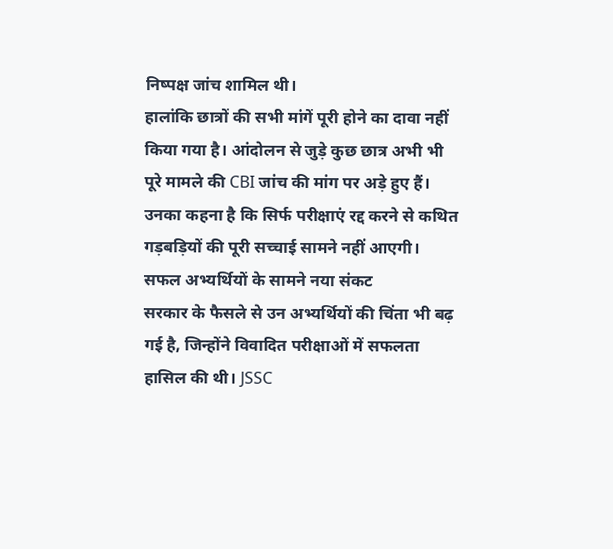निष्पक्ष जांच शामिल थी।
हालांकि छात्रों की सभी मांगें पूरी होने का दावा नहीं किया गया है। आंदोलन से जुड़े कुछ छात्र अभी भी पूरे मामले की CBI जांच की मांग पर अड़े हुए हैं। उनका कहना है कि सिर्फ परीक्षाएं रद्द करने से कथित गड़बड़ियों की पूरी सच्चाई सामने नहीं आएगी।
सफल अभ्यर्थियों के सामने नया संकट
सरकार के फैसले से उन अभ्यर्थियों की चिंता भी बढ़ गई है, जिन्होंने विवादित परीक्षाओं में सफलता हासिल की थी। JSSC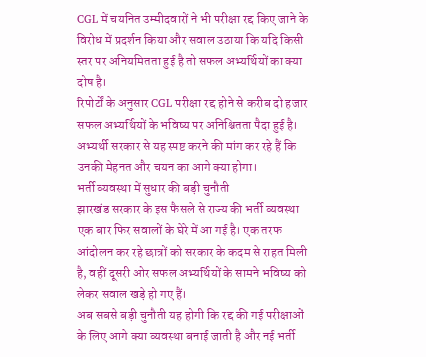CGL में चयनित उम्मीदवारों ने भी परीक्षा रद्द किए जाने के विरोध में प्रदर्शन किया और सवाल उठाया कि यदि किसी स्तर पर अनियमितता हुई है तो सफल अभ्यर्थियों का क्या दोष है।
रिपोर्टों के अनुसार CGL परीक्षा रद्द होने से करीब दो हजार सफल अभ्यर्थियों के भविष्य पर अनिश्चितता पैदा हुई है। अभ्यर्थी सरकार से यह स्पष्ट करने की मांग कर रहे हैं कि उनकी मेहनत और चयन का आगे क्या होगा।
भर्ती व्यवस्था में सुधार की बड़ी चुनौती
झारखंड सरकार के इस फैसले से राज्य की भर्ती व्यवस्था एक बार फिर सवालों के घेरे में आ गई है। एक तरफ आंदोलन कर रहे छात्रों को सरकार के कदम से राहत मिली है, वहीं दूसरी ओर सफल अभ्यर्थियों के सामने भविष्य को लेकर सवाल खड़े हो गए हैं।
अब सबसे बड़ी चुनौती यह होगी कि रद्द की गई परीक्षाओं के लिए आगे क्या व्यवस्था बनाई जाती है और नई भर्ती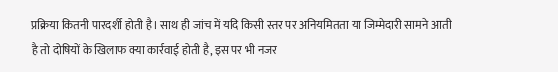प्रक्रिया कितनी पारदर्शी होती है। साथ ही जांच में यदि किसी स्तर पर अनियमितता या जिम्मेदारी सामने आती है तो दोषियों के खिलाफ क्या कार्रवाई होती है, इस पर भी नजर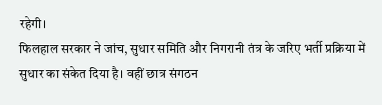रहेगी।
फिलहाल सरकार ने जांच, सुधार समिति और निगरानी तंत्र के जरिए भर्ती प्रक्रिया में सुधार का संकेत दिया है। वहीं छात्र संगठन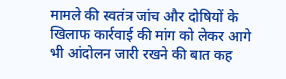मामले की स्वतंत्र जांच और दोषियों के खिलाफ कार्रवाई की मांग को लेकर आगे भी आंदोलन जारी रखने की बात कह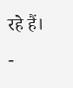रहे हैं।
-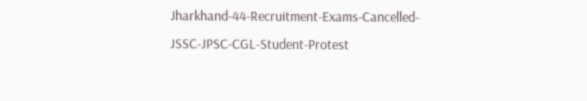Jharkhand-44-Recruitment-Exams-Cancelled-JSSC-JPSC-CGL-Student-Protest